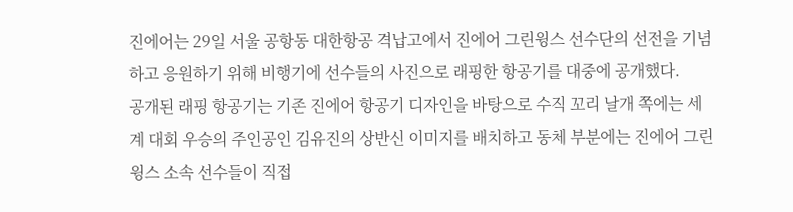진에어는 29일 서울 공항동 대한항공 격납고에서 진에어 그린윙스 선수단의 선전을 기념하고 응원하기 위해 비행기에 선수들의 사진으로 래핑한 항공기를 대중에 공개했다.
공개된 래핑 항공기는 기존 진에어 항공기 디자인을 바탕으로 수직 꼬리 날개 쪽에는 세계 대회 우승의 주인공인 김유진의 상반신 이미지를 배치하고 동체 부분에는 진에어 그린윙스 소속 선수들이 직접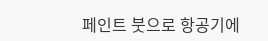페인트 붓으로 항공기에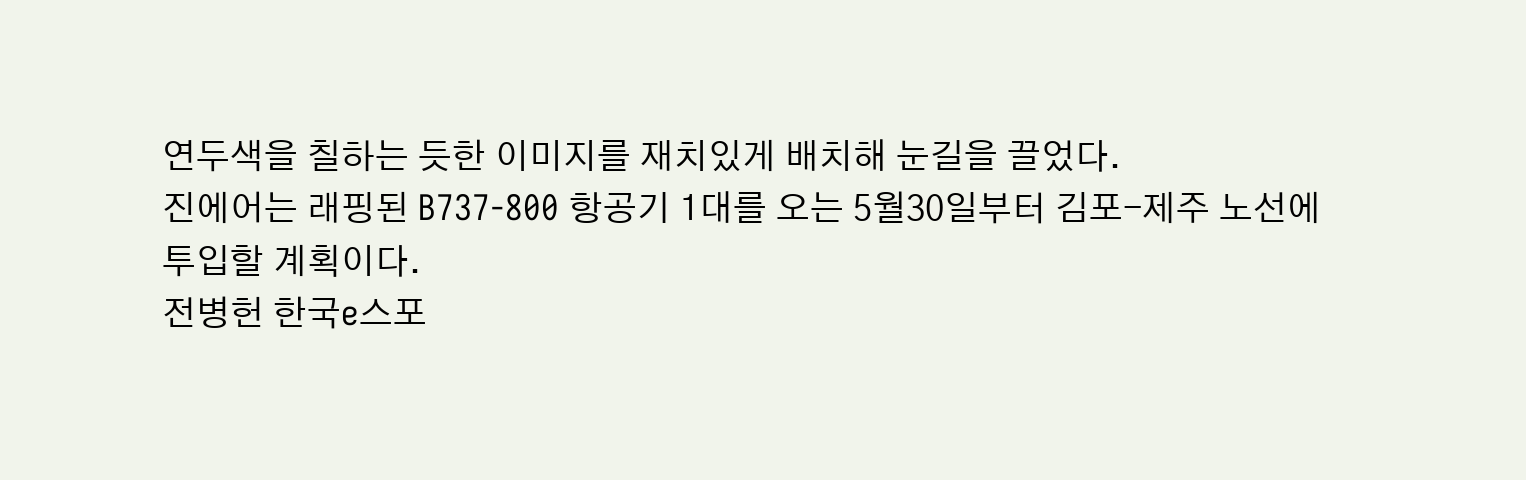연두색을 칠하는 듯한 이미지를 재치있게 배치해 눈길을 끌었다.
진에어는 래핑된 B737-800 항공기 1대를 오는 5월30일부터 김포-제주 노선에 투입할 계획이다.
전병헌 한국e스포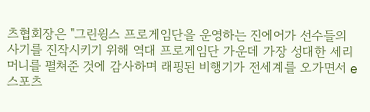츠협회장은 "그린윙스 프로게임단을 운영하는 진에어가 선수들의 사기를 진작시키기 위해 역대 프로게임단 가운데 가장 성대한 세리머니를 펼쳐준 것에 감사하며 래핑된 비행기가 전세계를 오가면서 e스포츠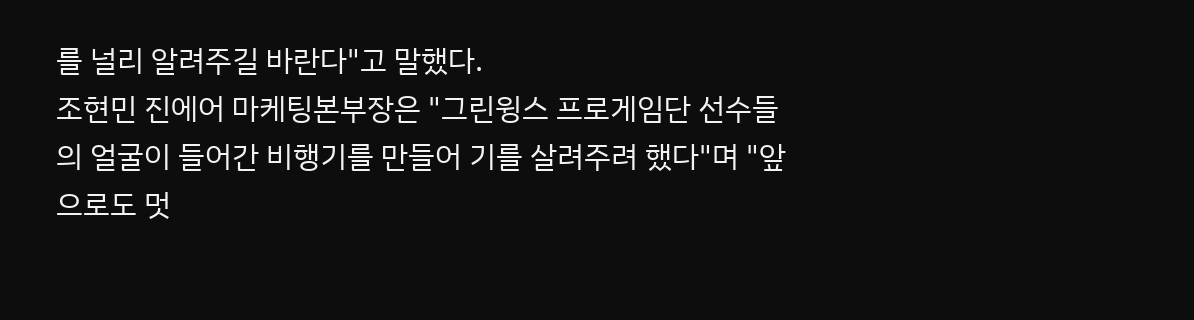를 널리 알려주길 바란다"고 말했다.
조현민 진에어 마케팅본부장은 "그린윙스 프로게임단 선수들의 얼굴이 들어간 비행기를 만들어 기를 살려주려 했다"며 "앞으로도 멋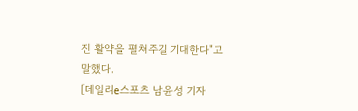진 활약을 펼쳐주길 기대한다"고 말했다.
[데일리e스포츠 남윤성 기자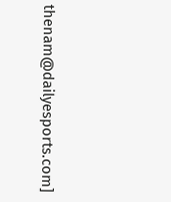thenam@dailyesports.com]